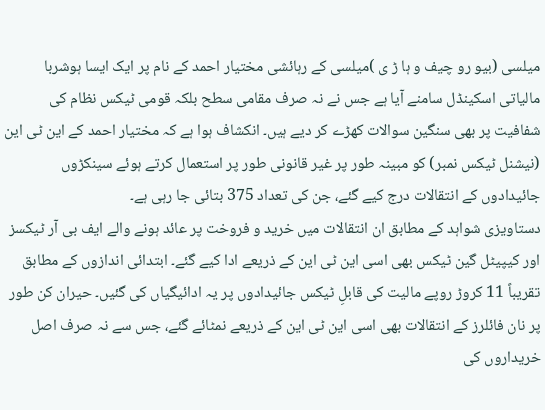میلسی (بیو رو چیف و ہا ڑ ی )میلسی کے رہائشی مختیار احمد کے نام پر ایک ایسا ہوشربا مالیاتی اسکینڈل سامنے آیا ہے جس نے نہ صرف مقامی سطح بلکہ قومی ٹیکس نظام کی شفافیت پر بھی سنگین سوالات کھڑے کر دیے ہیں۔ انکشاف ہوا ہے کہ مختیار احمد کے این ٹی این (نیشنل ٹیکس نمبر) کو مبینہ طور پر غیر قانونی طور پر استعمال کرتے ہوئے سینکڑوں جائیدادوں کے انتقالات درج کیے گئے، جن کی تعداد 375 بتائی جا رہی ہے۔
دستاویزی شواہد کے مطابق ان انتقالات میں خرید و فروخت پر عائد ہونے والے ایف بی آر ٹیکسز اور کیپیٹل گین ٹیکس بھی اسی این ٹی این کے ذریعے ادا کیے گئے۔ ابتدائی اندازوں کے مطابق تقریباً 11 کروڑ روپے مالیت کی قابلِ ٹیکس جائیدادوں پر یہ ادائیگیاں کی گئیں۔ حیران کن طور پر نان فائلرز کے انتقالات بھی اسی این ٹی این کے ذریعے نمٹائے گئے، جس سے نہ صرف اصل خریداروں کی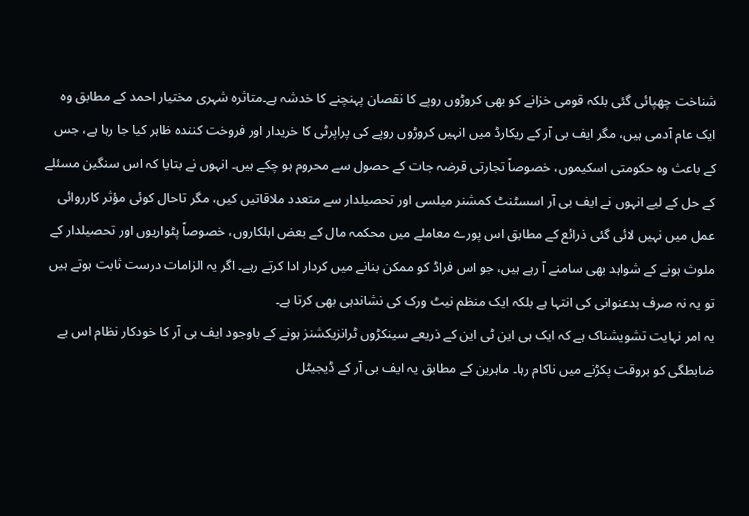شناخت چھپائی گئی بلکہ قومی خزانے کو بھی کروڑوں روپے کا نقصان پہنچنے کا خدشہ ہے۔متاثرہ شہری مختیار احمد کے مطابق وہ ایک عام آدمی ہیں، مگر ایف بی آر کے ریکارڈ میں انہیں کروڑوں روپے کی پراپرٹی کا خریدار اور فروخت کنندہ ظاہر کیا جا رہا ہے، جس کے باعث وہ حکومتی اسکیموں، خصوصاً تجارتی قرضہ جات کے حصول سے محروم ہو چکے ہیں۔ انہوں نے بتایا کہ اس سنگین مسئلے کے حل کے لیے انہوں نے ایف بی آر اسسٹنٹ کمشنر میلسی اور تحصیلدار سے متعدد ملاقاتیں کیں، مگر تاحال کوئی مؤثر کارروائی عمل میں نہیں لائی گئی ذرائع کے مطابق اس پورے معاملے میں محکمہ مال کے بعض اہلکاروں، خصوصاً پٹواریوں اور تحصیلدار کے ملوث ہونے کے شواہد بھی سامنے آ رہے ہیں، جو اس فراڈ کو ممکن بنانے میں کردار ادا کرتے رہے۔ اگر یہ الزامات درست ثابت ہوتے ہیں تو یہ نہ صرف بدعنوانی کی انتہا ہے بلکہ ایک منظم نیٹ ورک کی نشاندہی بھی کرتا ہے۔
یہ امر نہایت تشویشناک ہے کہ ایک ہی این ٹی این کے ذریعے سینکڑوں ٹرانزیکشنز ہونے کے باوجود ایف بی آر کا خودکار نظام اس بے ضابطگی کو بروقت پکڑنے میں ناکام رہا۔ ماہرین کے مطابق یہ ایف بی آر کے ڈیجیٹل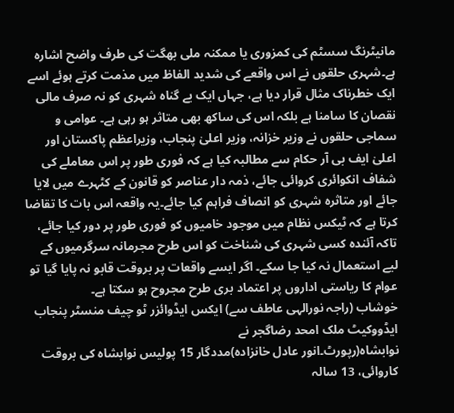مانیٹرنگ سسٹم کی کمزوری یا ممکنہ ملی بھگت کی طرف واضح اشارہ ہے۔شہری حلقوں نے اس واقعے کی شدید الفاظ میں مذمت کرتے ہوئے اسے ایک خطرناک مثال قرار دیا ہے، جہاں ایک بے گناہ شہری کو نہ صرف مالی نقصان کا سامنا ہے بلکہ اس کی ساکھ بھی متاثر ہو رہی ہے۔ عوامی و سماجی حلقوں نے وزیر خزانہ، وزیر اعلیٰ پنجاب، وزیراعظم پاکستان اور اعلیٰ ایف بی آر حکام سے مطالبہ کیا ہے کہ فوری طور پر اس معاملے کی شفاف انکوائری کروائی جائے، ذمہ دار عناصر کو قانون کے کٹہرے میں لایا جائے اور متاثرہ شہری کو انصاف فراہم کیا جائے۔یہ واقعہ اس بات کا تقاضا کرتا ہے کہ ٹیکس نظام میں موجود خامیوں کو فوری طور پر دور کیا جائے، تاکہ آئندہ کسی شہری کی شناخت کو اس طرح مجرمانہ سرگرمیوں کے لیے استعمال نہ کیا جا سکے۔ اگر ایسے واقعات پر بروقت قابو نہ پایا گیا تو عوام کا ریاستی اداروں پر اعتماد بری طرح مجروح ہو سکتا ہے۔
خوشاب (راجہ نورالہی عاطف سے) ایکس ایڈوائزر ٹو چیف منسٹر پنجاب ایڈووکیٹ ملک امحد رضاگجر نے
نوابشاہ(رپورٹ۔انور عادل خانزادہ)مددگار 15 پولیس نوابشاہ کی بروقت کاروائی، 13 سالہ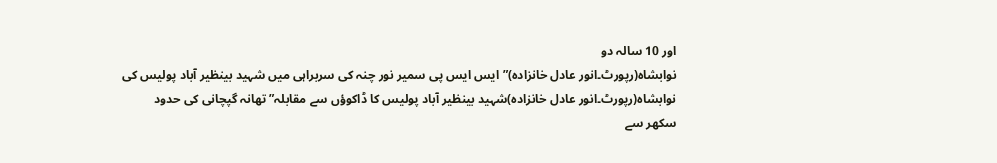اور 10 سالہ دو
نوابشاہ(رپورٹ۔انور عادل خانزادہ)”ایس ایس پی سمیر نور چنہ کی سربراہی میں شہید بینظیر آباد پولیس کی
نوابشاہ(رپورٹ۔انور عادل خانزادہ)شہید بینظیر آباد پولیس کا ڈاکوؤں سے مقابلہ” تھانہ گپچانی کی حدود
سکھر سے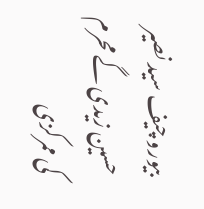بیورو چیف سید نصیر حسین زیدی گے محرم کی ممرکزی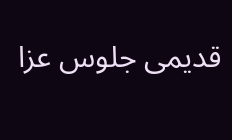قدیمی جلوس عزا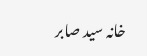خانہ سید صابر